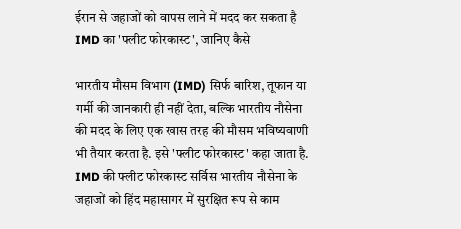ईरान से जहाजों को वापस लाने में मदद कर सकता है IMD का 'फ्लीट फोरकास्ट', जानिए कैसे

भारतीय मौसम विभाग (IMD) सिर्फ बारिश, तूफान या गर्मी की जानकारी ही नहीं देता, बल्कि भारतीय नौसेना की मदद के लिए एक खास तरह की मौसम भविष्यवाणी भी तैयार करता है. इसे 'फ्लीट फोरकास्ट' कहा जाता है. IMD की फ्लीट फोरकास्ट सर्विस भारतीय नौसेना के जहाजों को हिंद महासागर में सुरक्षित रूप से काम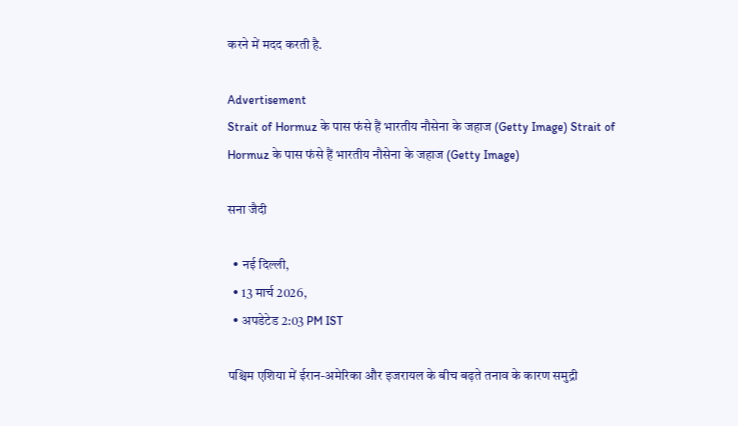करने में मदद करती है.

Advertisement
Strait of Hormuz के पास फंसे हैं भारतीय नौसेना के जहाज (Getty Image) Strait of Hormuz के पास फंसे हैं भारतीय नौसेना के जहाज (Getty Image)

सना जैदी

  • नई दिल्ली,
  • 13 मार्च 2026,
  • अपडेटेड 2:03 PM IST

पश्चिम एशिया में ईरान-अमेरिका और इजरायल के बीच बढ़ते तनाव के कारण समुद्री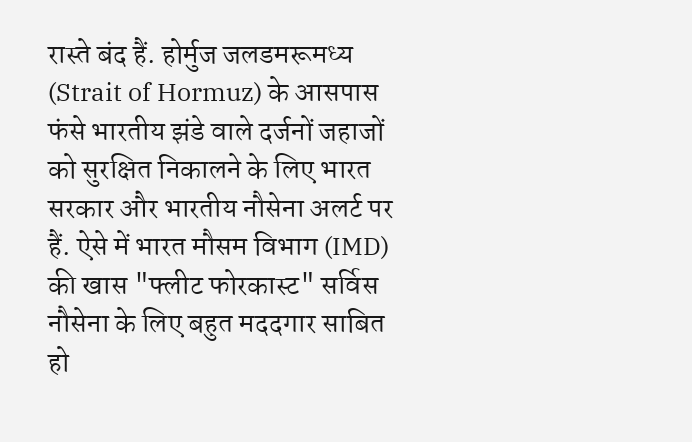रास्ते बंद हैं. होर्मुज जलडमरूमध्य (Strait of Hormuz) के आसपास फंसे भारतीय झंडे वाले दर्जनों जहाजों को सुरक्षित निकालने के लिए भारत सरकार और भारतीय नौसेना अलर्ट पर हैं. ऐसे में भारत मौसम विभाग (IMD) की खास "फ्लीट फोरकास्ट" सर्विस नौसेना के लिए बहुत मददगार साबित हो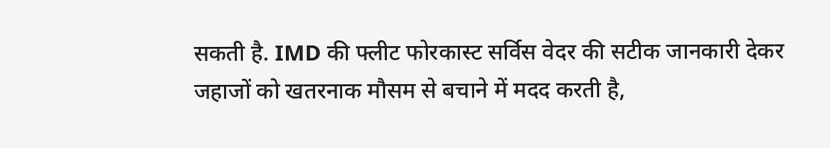सकती है. IMD की फ्लीट फोरकास्ट सर्विस वेदर की सटीक जानकारी देकर जहाजों को खतरनाक मौसम से बचाने में मदद करती है,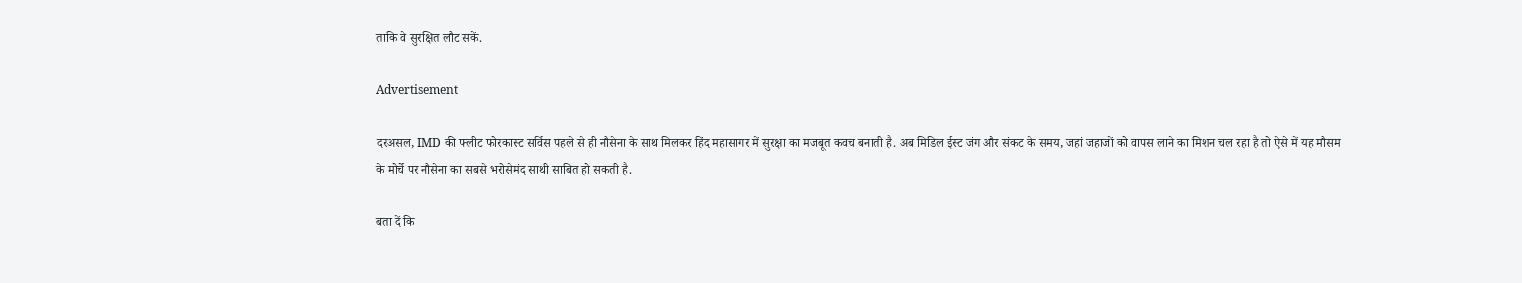ताकि वे सुरक्षित लौट सकें.

Advertisement

दरअसल, IMD की फ्लीट फोरकास्ट सर्विस पहले से ही नौसेना के साथ मिलकर हिंद महासागर में सुरक्षा का मजबूत कवच बनाती है. अब मिडिल ईस्ट जंग और संकट के समय, जहां जहाजों को वापस लाने का मिशन चल रहा है तो ऐसे में यह मौसम के मोर्चे पर नौसेना का सबसे भरोसेमंद साथी साबित हो सकती है.

बता दें कि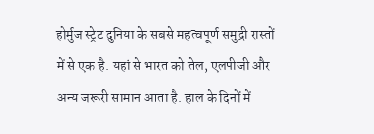होर्मुज स्ट्रेट दुनिया के सबसे महत्वपूर्ण समुद्री रास्तों में से एक है. यहां से भारत को तेल, एलपीजी और अन्य जरूरी सामान आता है. हाल के दिनों में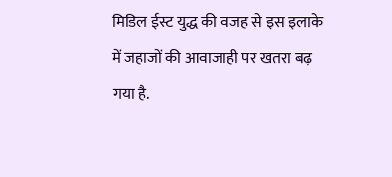मिडिल ईस्ट युद्ध की वजह से इस इलाके में जहाजों की आवाजाही पर खतरा बढ़ गया है.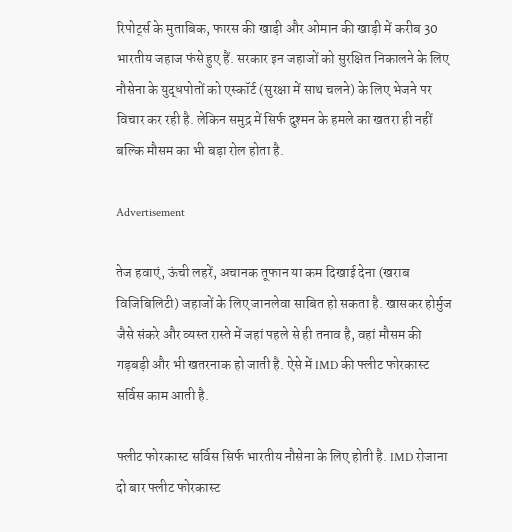रिपोर्ट्स के मुताबिक, फारस की खाड़ी और ओमान की खाड़ी में करीब 30 भारतीय जहाज फंसे हुए हैं. सरकार इन जहाजों को सुरक्षित निकालने के लिए नौसेना के युद्धपोतों को एस्कॉर्ट (सुरक्षा में साथ चलने) के लिए भेजने पर विचार कर रही है. लेकिन समुद्र में सिर्फ दुश्मन के हमले का खतरा ही नहीं बल्कि मौसम का भी बड़ा रोल होता है.

Advertisement

तेज हवाएं, ऊंची लहरें, अचानक तूफान या कम दिखाई देना (खराब विजिबिलिटी) जहाजों के लिए जानलेवा साबित हो सकता है. खासकर होर्मुज जैसे संकरे और व्यस्त रास्ते में जहां पहले से ही तनाव है, वहां मौसम की गड़बड़ी और भी खतरनाक हो जाती है. ऐसे में IMD की फ्लीट फोरकास्ट सर्विस काम आती है.

फ्लीट फोरकास्ट सर्विस सिर्फ भारतीय नौसेना के लिए होती है. IMD रोजाना दो बार फ्लीट फोरकास्ट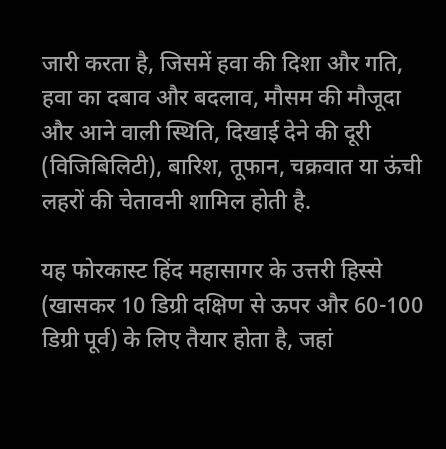जारी करता है, जिसमें हवा की दिशा और गति, हवा का दबाव और बदलाव, मौसम की मौजूदा और आने वाली स्थिति, दिखाई देने की दूरी (विजिबिलिटी), बारिश, तूफान, चक्रवात या ऊंची लहरों की चेतावनी शामिल होती है.

यह फोरकास्ट हिंद महासागर के उत्तरी हिस्से (खासकर 10 डिग्री दक्षिण से ऊपर और 60-100 डिग्री पूर्व) के लिए तैयार होता है, जहां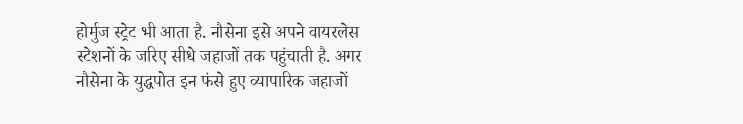होर्मुज स्ट्रेट भी आता है. नौसेना इसे अपने वायरलेस स्टेशनों के जरिए सीधे जहाजों तक पहुंचाती है. अगर नौसेना के युद्धपोत इन फंसे हुए व्यापारिक जहाजों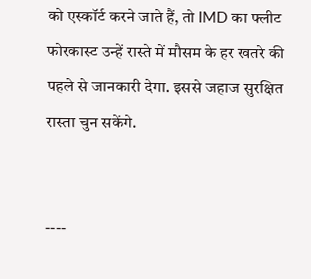को एस्कॉर्ट करने जाते हैं, तो IMD का फ्लीट फोरकास्ट उन्हें रास्ते में मौसम के हर खतरे की पहले से जानकारी देगा. इससे जहाज सुरक्षित रास्ता चुन सकेंगे.


----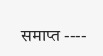समाप्त ----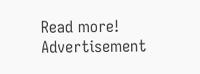Read more!
Advertisement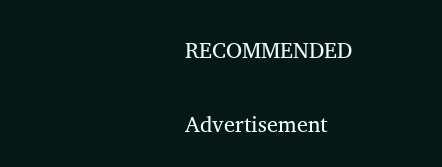RECOMMENDED

Advertisement